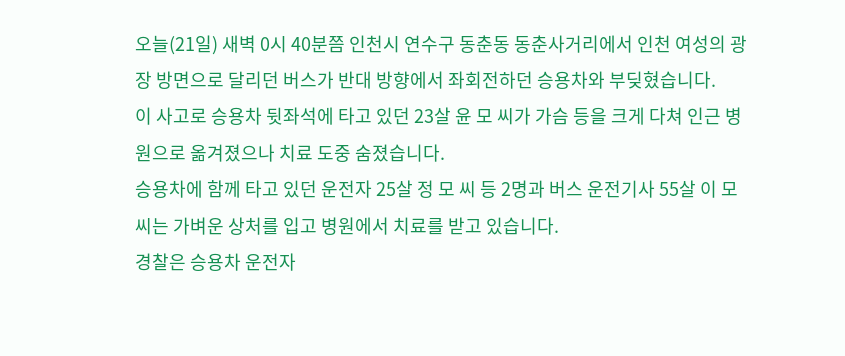오늘(21일) 새벽 0시 40분쯤 인천시 연수구 동춘동 동춘사거리에서 인천 여성의 광장 방면으로 달리던 버스가 반대 방향에서 좌회전하던 승용차와 부딪혔습니다.
이 사고로 승용차 뒷좌석에 타고 있던 23살 윤 모 씨가 가슴 등을 크게 다쳐 인근 병원으로 옮겨졌으나 치료 도중 숨졌습니다.
승용차에 함께 타고 있던 운전자 25살 정 모 씨 등 2명과 버스 운전기사 55살 이 모 씨는 가벼운 상처를 입고 병원에서 치료를 받고 있습니다.
경찰은 승용차 운전자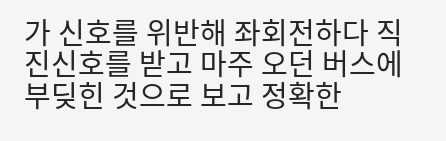가 신호를 위반해 좌회전하다 직진신호를 받고 마주 오던 버스에 부딪힌 것으로 보고 정확한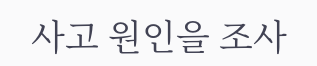사고 원인을 조사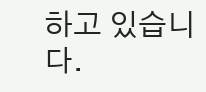하고 있습니다.